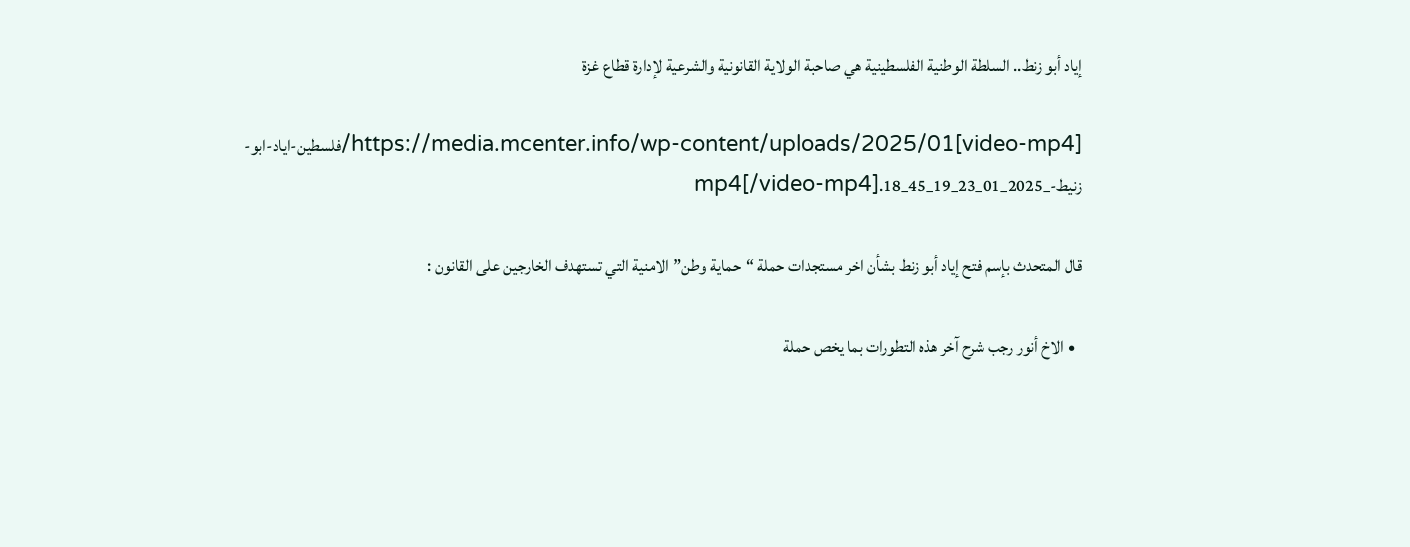إياد أبو زنط.. السلطة الوطنية الفلسطينية هي صاحبة الولاية القانونية والشرعية لإدارة قطاع غزة

[video-mp4]https://media.mcenter.info/wp-content/uploads/2025/01/فلسطين-اياد-ابو-زنيط-_2025_01_23_19_45_18.mp4[/video-mp4]

قال المتحدث بإسم فتح إياد أبو زنط بشأن اخر مستجدات حملة “حماية وطن” الامنية التي تستهدف الخارجين على القانون :

  • الاخ أنور رجب شرح آخر هذه التطورات بما يخص حملة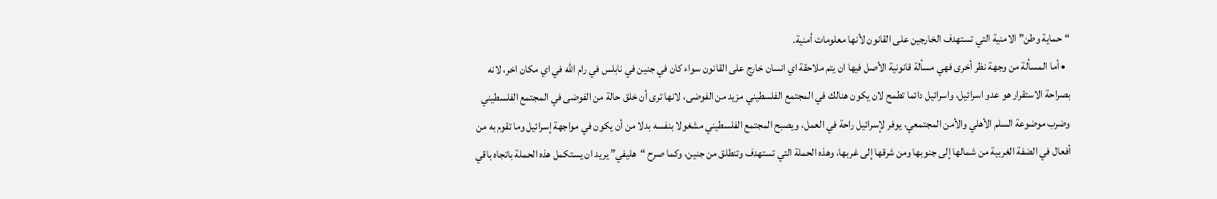“حماية وطن” الامنية التي تستهدف الخارجين على القانون لأنها معلومات أمنية.
  • أما المسألة من وجهة نظر أخرى فهي مسألة قانونية الأصل فيها ان يتم ملاحقة اي انسان خارج على القانون سواء كان في جنين في نابلس في رام الله في اي مكان اخر، لانه بصراحة الاستقرار هو عدو اسرائيل، واسرائيل دائما تطمح لان يكون هنالك في المجتمع الفلسطيني مزيد من الفوضى، لانها ترى أن خلق حالة من الفوضى في المجتمع الفلسطيني وضرب موضوعة السلم الأهلي والأمن المجتمعي، يوفر لإسرائيل راحة في العمل، ويصبح المجتمع الفلسطيني مشغولا بنفسه بدلا من أن يكون في مواجهة إسرائيل وما تقوم به من أفعال في الضفة الغربية من شمالها إلى جنوبها ومن شرقها إلى غربها، وهذه الحملة التي تستهدف وتنطلق من جنين، وكما صرح “هليفي” يريد ان يستكمل هذه الحملة باتجاه باقي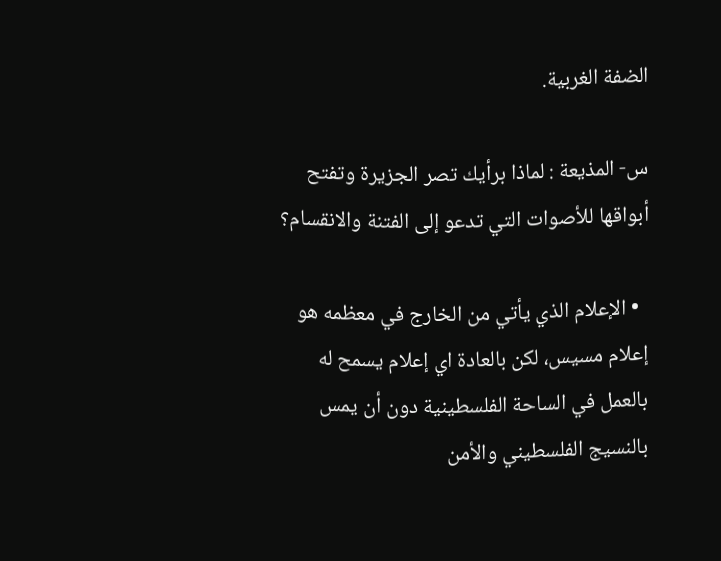الضفة الغربية.

س- المذيعة : لماذا برأيك تصر الجزيرة وتفتح أبواقها للأصوات التي تدعو إلى الفتنة والانقسام؟

  • الإعلام الذي يأتي من الخارج في معظمه هو إعلام مسيس، لكن بالعادة اي إعلام يسمح له بالعمل في الساحة الفلسطينية دون أن يمس بالنسيج الفلسطيني والأمن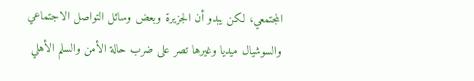المجتمعي، لكن يبدو أن الجزيرة وبعض وسائل التواصل الاجتماعي والسوشيال ميديا وغيرها تصر على ضرب حالة الأمن والسلم الأهلي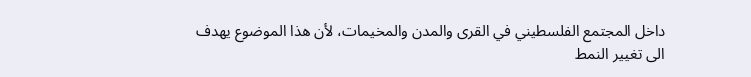داخل المجتمع الفلسطيني في القرى والمدن والمخيمات، لأن هذا الموضوع يهدف الى تغيير النمط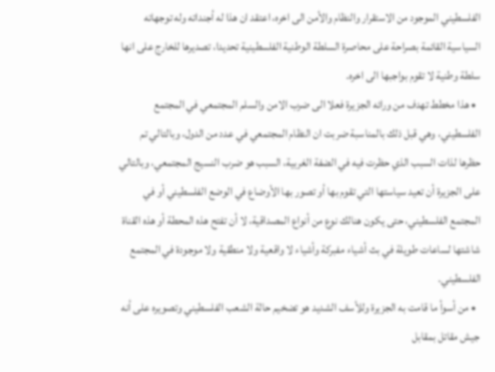الفلسطيني الموجود من الاستقرار والنظام والأمن الى اخره، اعتقد ان هذا له أجنداته وله توجهاته السياسية القائمة بصراحة على محاصرة السلطة الوطنية الفلسطينية تحديدا، تصديرها للخارج على انها سلطة وطنية لا تقوم بواجبها الى اخره.
  • هذا مخطط تهدف من ورائه الجزيرة فعلا الى ضرب الامن والسلم المجتمعي في المجتمع الفلسطيني، وهي قبل ذلك بالمناسبة ضربت ان النظام المجتمعي في عدد من الدول، وبالتالي تم حظرها لذات السبب الذي حظرت فيه في الضفة الغربية، السبب هو ضرب النسيج المجتمعي، وبالتالي على الجزيرة أن تعيد سياستها التي تقوم بها أو تصور بها الأوضاع في الوضع الفلسطيني أو في المجتمع الفلسطيني، حتى يكون هنالك نوع من أنواع المصداقية، لا أن تفتح هذه المحطة أو هذه القناة شاشتها لساعات طويلة في بث أشياء مفبركة وأشياء لا واقعية ولا منطقية ولا موجودة في المجتمع الفلسطيني.
  • من أسوأ ما قامت به الجزيرة وللأسف الشديد هو تضخيم حالة الشعب الفلسطيني وتصويره على أنه جيش مقاتل بمقابل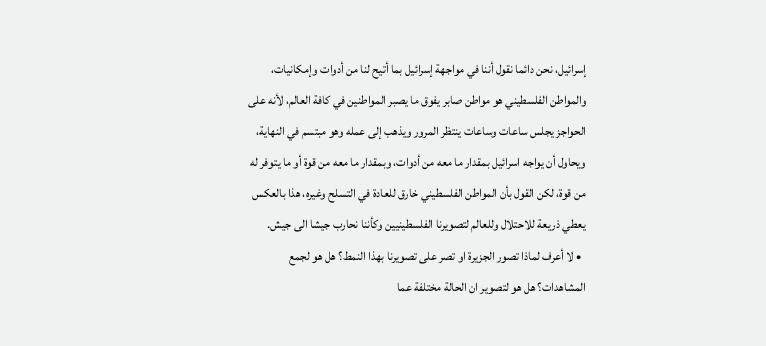إسرائيل، نحن دائما نقول أننا في مواجهة إسرائيل بما أتيح لنا من أدوات وإمكانيات، والمواطن الفلسطيني هو مواطن صابر يفوق ما يصبر المواطنين في كافة العالم، لأنه على الحواجز يجلس ساعات وساعات ينتظر المرور ويذهب إلى عمله وهو مبتسم في النهاية، ويحاول أن يواجه اسرائيل بمقدار ما معه من أدوات، وبمقدار ما معه من قوة أو ما يتوفر له من قوة، لكن القول بأن المواطن الفلسطيني خارق للعادة في التسلح وغيره، هذا بالعكس يعطي ذريعة للاحتلال وللعالم لتصويرنا الفلسطينيين وكأننا نحارب جيشا الى جيش.
  • لا أعرف لماذا تصور الجزيرة او تصر على تصويرنا بهذا النمط؟ هل هو لجمع المشاهدات؟ هل هو لتصوير ان الحالة مختلفة عما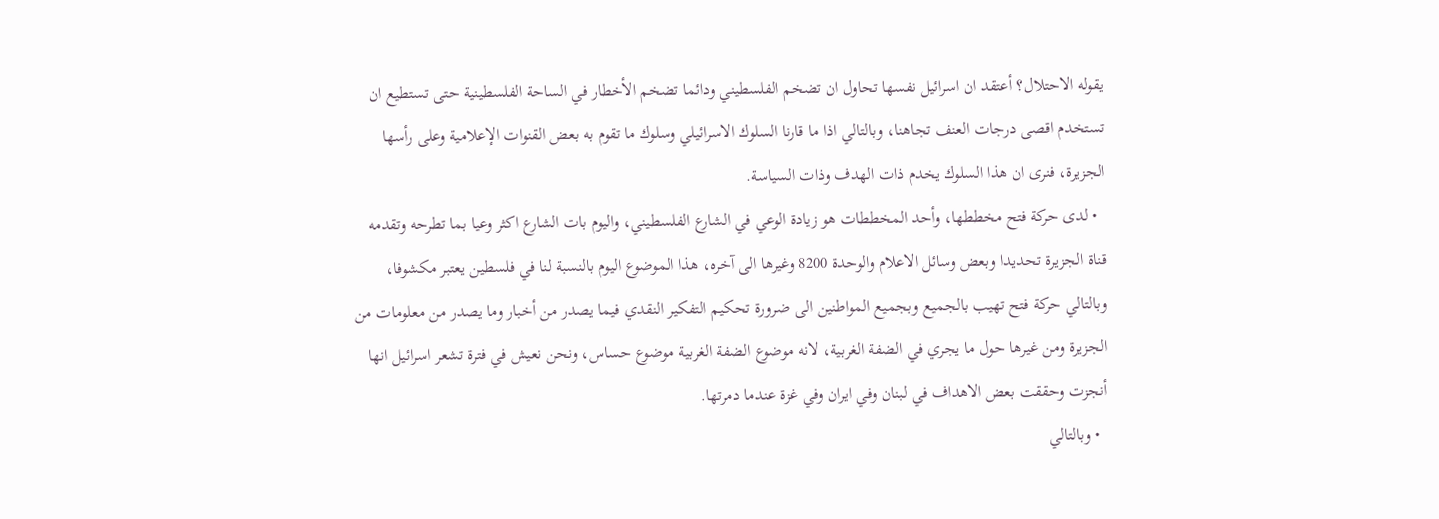يقوله الاحتلال؟ أعتقد ان اسرائيل نفسها تحاول ان تضخم الفلسطيني ودائما تضخم الأخطار في الساحة الفلسطينية حتى تستطيع ان تستخدم اقصى درجات العنف تجاهنا، وبالتالي اذا ما قارنا السلوك الاسرائيلي وسلوك ما تقوم به بعض القنوات الإعلامية وعلى رأسها الجزيرة، فنرى ان هذا السلوك يخدم ذات الهدف وذات السياسة.
  • لدى حركة فتح مخططها، وأحد المخططات هو زيادة الوعي في الشارع الفلسطيني، واليوم بات الشارع اكثر وعيا بما تطرحه وتقدمه قناة الجزيرة تحديدا وبعض وسائل الاعلام والوحدة 8200 وغيرها الى آخره، هذا الموضوع اليوم بالنسبة لنا في فلسطين يعتبر مكشوفا، وبالتالي حركة فتح تهيب بالجميع وبجميع المواطنين الى ضرورة تحكيم التفكير النقدي فيما يصدر من أخبار وما يصدر من معلومات من الجزيرة ومن غيرها حول ما يجري في الضفة الغربية، لانه موضوع الضفة الغربية موضوع حساس، ونحن نعيش في فترة تشعر اسرائيل انها أنجزت وحققت بعض الاهداف في لبنان وفي ايران وفي غزة عندما دمرتها.
  • وبالتالي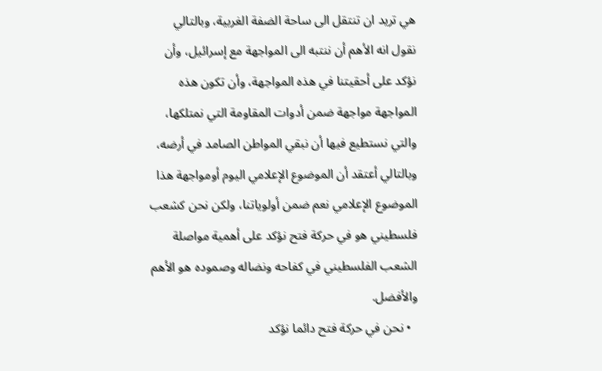هي تريد ان تنتقل الى ساحة الضفة الغربية، وبالتالي نقول انه الأهم أن ننتبه الى المواجهة مع إسرائيل، وأن نؤكد على أحقيتنا في هذه المواجهة، وأن تكون هذه المواجهة مواجهة ضمن أدوات المقاومة التي نمتلكها، والتي نستطيع فيها أن نبقي المواطن الصامد في أرضه، وبالتالي أعتقد أن الموضوع الإعلامي اليوم أومواجهة هذا الموضوع الإعلامي نعم ضمن أولوياتنا، ولكن نحن كشعب فلسطيني هو في حركة فتح نؤكد على أهمية مواصلة الشعب الفلسطيني في كفاحه ونضاله وصموده هو الأهم والأفضل.
  • نحن في حركة فتح دائما نؤكد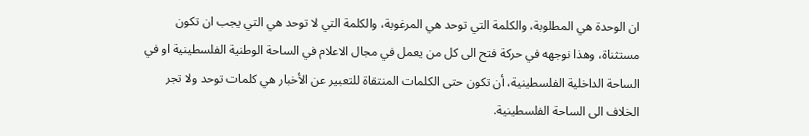ان الوحدة هي المطلوبة، والكلمة التي توحد هي المرغوبة، والكلمة التي لا توحد هي التي يجب ان تكون مستثناة، وهذا نوجهه في حركة فتح الى كل من يعمل في مجال الاعلام في الساحة الوطنية الفلسطينية او في الساحة الداخلية الفلسطينية، أن تكون حتى الكلمات المنتقاة للتعبير عن الأخبار هي كلمات توحد ولا تجر الخلاف الى الساحة الفلسطينية.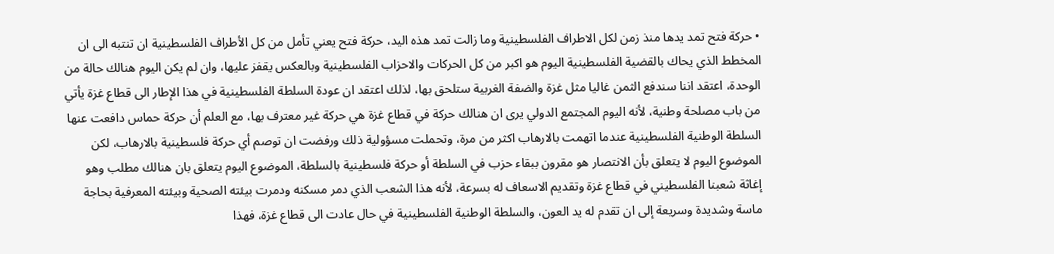• حركة فتح تمد يدها منذ زمن لكل الاطراف الفلسطينية وما زالت تمد هذه اليد، حركة فتح يعني تأمل من كل الأطراف الفلسطينية ان تنتبه الى ان المخطط الذي يحاك بالقضية الفلسطينية اليوم هو اكبر من كل الحركات والاحزاب الفلسطينية وبالعكس يقفز عليها، وان لم يكن اليوم هنالك حالة من الوحدة، اعتقد اننا سندفع الثمن غاليا مثل غزة والضفة الغربية ستلحق بها، لذلك اعتقد ان عودة السلطة الفلسطينية في هذا الإطار الى قطاع غزة يأتي من باب مصلحة وطنية، لأنه اليوم المجتمع الدولي يرى ان هنالك حركة في قطاع غزة هي حركة غير معترف بها، مع العلم أن حركة حماس دافعت عنها السلطة الوطنية الفلسطينية عندما اتهمت بالارهاب اكثر من مرة، وتحملت مسؤولية ذلك ورفضت ان توصم أي حركة فلسطينية بالارهاب، لكن الموضوع اليوم لا يتعلق بأن الانتصار هو مقرون ببقاء حزب في السلطة أو حركة فلسطينية بالسلطة، الموضوع اليوم يتعلق بان هنالك مطلب وهو إغاثة شعبنا الفلسطيني في قطاع غزة وتقديم الاسعاف له بسرعة، لأنه هذا الشعب الذي دمر مسكنه ودمرت بيئته الصحية وبيئته المعرفية بحاجة ماسة وشديدة وسريعة إلى ان تقدم له يد العون، والسلطة الوطنية الفلسطينية في حال عادت الى قطاع غزة، فهذا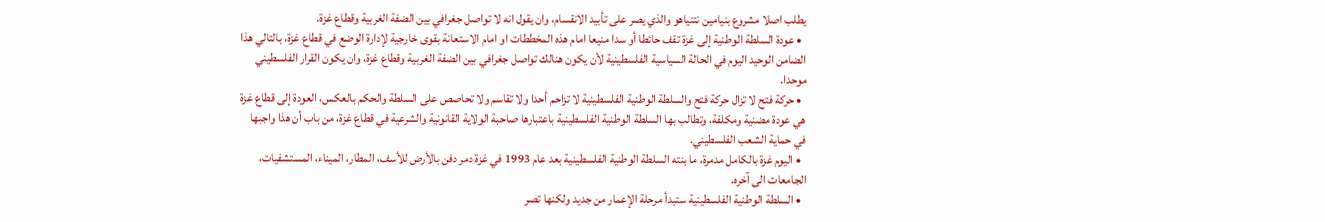يطلب اصلا مشروع بنيامين نتنياهو والذي يصر على تأبيد الانقسام، وان يقول انه لا تواصل جغرافي بين الضفة الغربية وقطاع غزة.
  • عودة السلطة الوطنية إلى غزة تقف حائطا أو سدا منيعا امام هذه المخططات او امام الاستعانة بقوى خارجية لإدارة الوضع في قطاع غزة، بالتالي هذا الضامن الوحيد اليوم في الحالة السياسية الفلسطينية لأن يكون هنالك تواصل جغرافي بين الضفة الغربية وقطاع غزة، وان يكون القرار الفلسطيني موحدا.
  • حركة فتح لا تزال حركة فتح والسلطة الوطنية الفلسطينية لا تزاحم أحدا ولا تقاسم ولا تحاصص على السلطة والحكم بالعكس، العودة إلى قطاع غزة هي عودة مضنية ومكلفة، وتطالب بها السلطة الوطنية الفلسطينية باعتبارها صاحبة الولاية القانونية والشرعية في قطاع غزة، من باب أن هذا واجبها في حماية الشعب الفلسطيني.
  • اليوم غزة بالكامل مدمرة، ما بنته السلطة الوطنية الفلسطينية بعد عام 1993 في غزة دمر دفن بالأرض للأسف، المطار، الميناء، المستشفيات، الجامعات الى آخره.
  • السلطة الوطنية الفلسطينية ستبدأ مرحلة الإعمار من جديد ولكنها تصر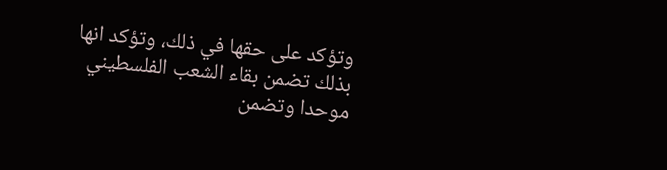وتؤكد على حقها في ذلك، وتؤكد انها بذلك تضمن بقاء الشعب الفلسطيني موحدا وتضمن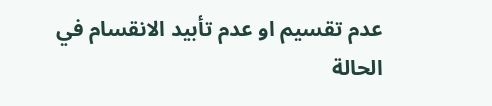عدم تقسيم او عدم تأبيد الانقسام في الحالة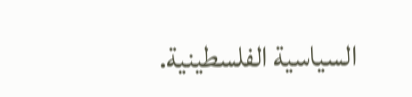السياسية الفلسطينية.